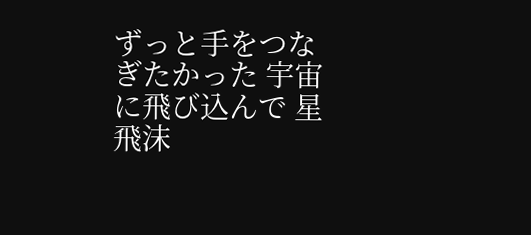ずっと手をつなぎたかった 宇宙に飛び込んで 星飛沫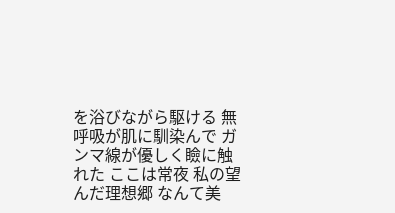を浴びながら駆ける 無呼吸が肌に馴染んで ガンマ線が優しく瞼に触れた ここは常夜 私の望んだ理想郷 なんて美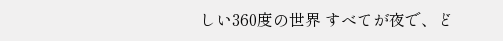しい360度の世界 すべてが夜で、ど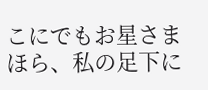こにでもお星さま ほら、私の足下に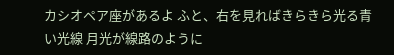カシオペア座があるよ ふと、右を見ればきらきら光る青い光線 月光が線路のように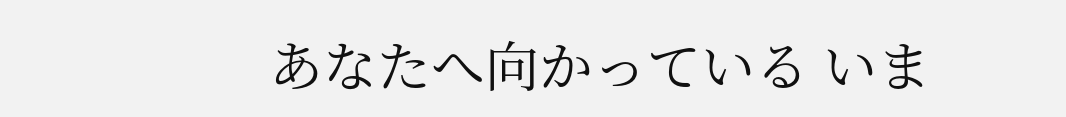あなたへ向かっている いま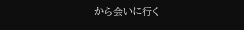から会いに行く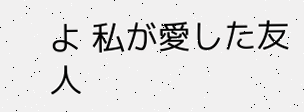よ 私が愛した友人